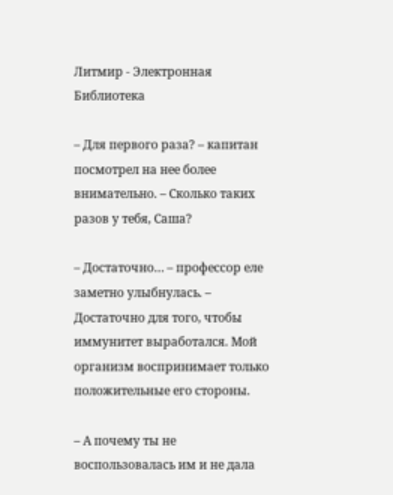Литмир - Электронная Библиотека

– Для первого раза? – капитан посмотрел на нее более внимательно. – Сколько таких разов у тебя, Саша?

– Достаточно… – профессор еле заметно улыбнулась. – Достаточно для того, чтобы иммунитет выработался. Мой организм воспринимает только положительные его стороны.

– А почему ты не воспользовалась им и не дала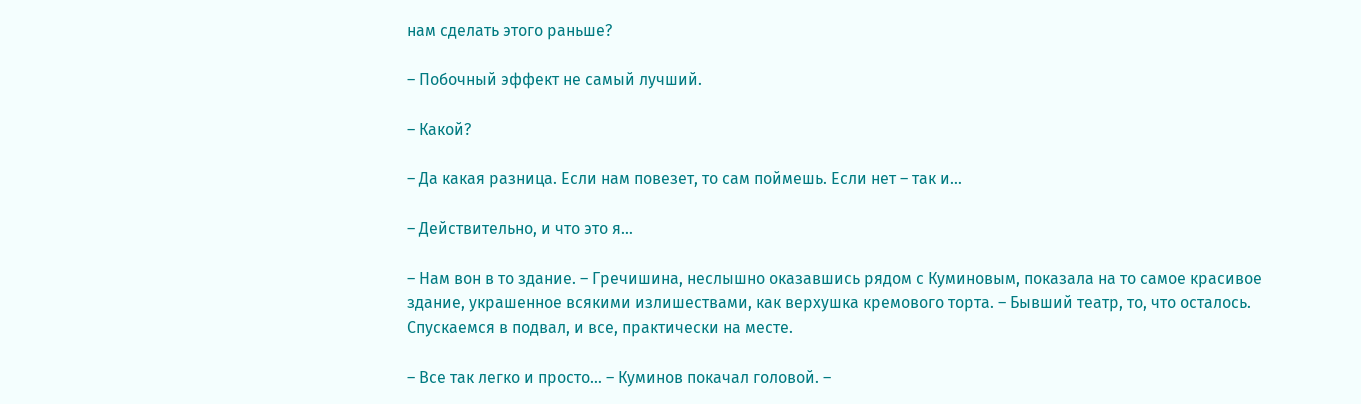нам сделать этого раньше?

– Побочный эффект не самый лучший.

– Какой?

– Да какая разница. Если нам повезет, то сам поймешь. Если нет – так и…

– Действительно, и что это я…

– Нам вон в то здание. – Гречишина, неслышно оказавшись рядом с Куминовым, показала на то самое красивое здание, украшенное всякими излишествами, как верхушка кремового торта. – Бывший театр, то, что осталось. Спускаемся в подвал, и все, практически на месте.

– Все так легко и просто… – Куминов покачал головой. –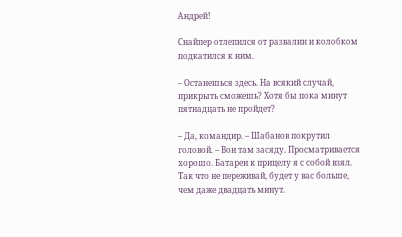Андрей!

Снайпер отлепился от развалин и колобком подкатился к ним.

– Останешься здесь. На всякий случай, прикрыть сможешь? Хотя бы пока минут пятнадцать не пройдет?

– Да, командир. – Шабанов покрутил головой. – Вон там засяду. Просматривается хорошо. Батареи к прицелу я с собой взял. Так что не переживай, будет у вас больше, чем даже двадцать минут.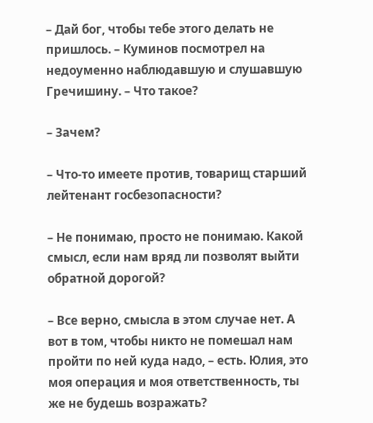– Дай бог, чтобы тебе этого делать не пришлось. – Куминов посмотрел на недоуменно наблюдавшую и слушавшую Гречишину. – Что такое?

– Зачем?

– Что-то имеете против, товарищ старший лейтенант госбезопасности?

– Не понимаю, просто не понимаю. Какой смысл, если нам вряд ли позволят выйти обратной дорогой?

– Все верно, смысла в этом случае нет. А вот в том, чтобы никто не помешал нам пройти по ней куда надо, – есть. Юлия, это моя операция и моя ответственность, ты же не будешь возражать?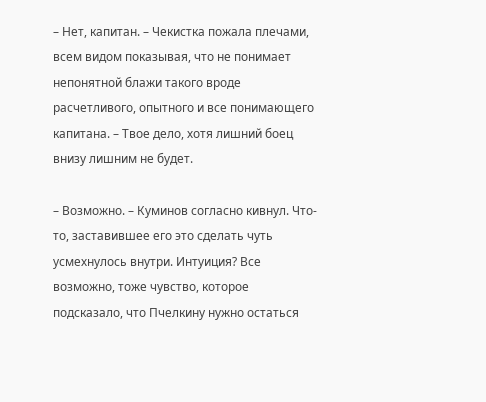– Нет, капитан. – Чекистка пожала плечами, всем видом показывая, что не понимает непонятной блажи такого вроде расчетливого, опытного и все понимающего капитана. – Твое дело, хотя лишний боец внизу лишним не будет.

– Возможно. – Куминов согласно кивнул. Что-то, заставившее его это сделать чуть усмехнулось внутри. Интуиция? Все возможно, тоже чувство, которое подсказало, что Пчелкину нужно остаться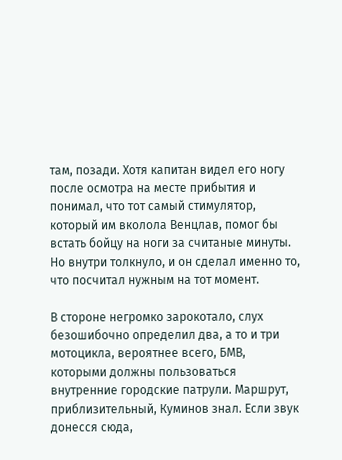там, позади. Хотя капитан видел его ногу после осмотра на месте прибытия и понимал, что тот самый стимулятор, который им вколола Венцлав, помог бы встать бойцу на ноги за считаные минуты. Но внутри толкнуло, и он сделал именно то, что посчитал нужным на тот момент.

В стороне негромко зарокотало, слух безошибочно определил два, а то и три мотоцикла, вероятнее всего, БМВ, которыми должны пользоваться внутренние городские патрули. Маршрут, приблизительный, Куминов знал. Если звук донесся сюда,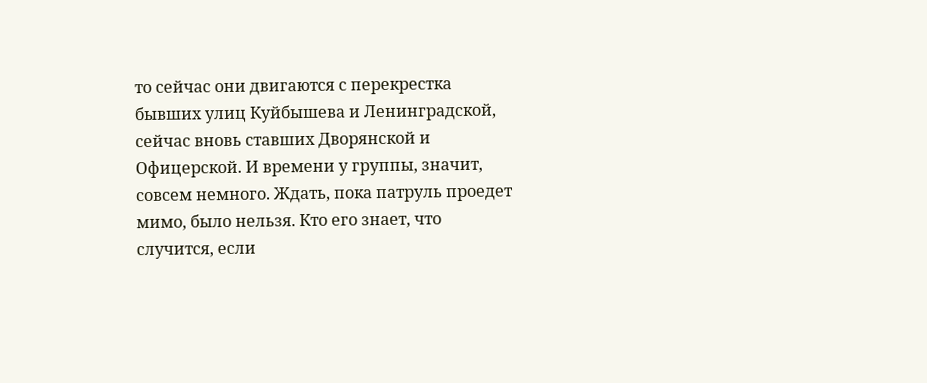то сейчас они двигаются с перекрестка бывших улиц Куйбышева и Ленинградской, сейчас вновь ставших Дворянской и Офицерской. И времени у группы, значит, совсем немного. Ждать, пока патруль проедет мимо, было нельзя. Кто его знает, что случится, если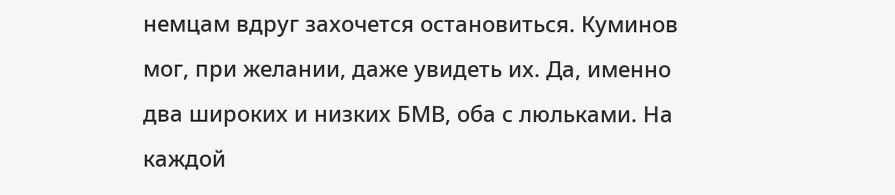немцам вдруг захочется остановиться. Куминов мог, при желании, даже увидеть их. Да, именно два широких и низких БМВ, оба с люльками. На каждой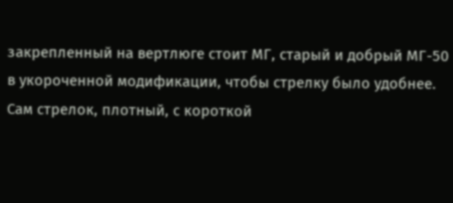закрепленный на вертлюге стоит МГ, старый и добрый МГ-50 в укороченной модификации, чтобы стрелку было удобнее. Сам стрелок, плотный, с короткой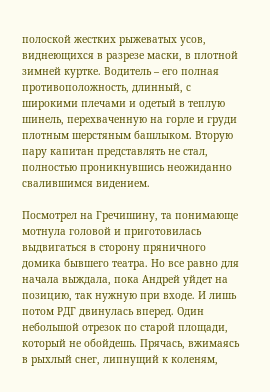полоской жестких рыжеватых усов, виднеющихся в разрезе маски, в плотной зимней куртке. Водитель – его полная противоположность, длинный, с широкими плечами и одетый в теплую шинель, перехваченную на горле и груди плотным шерстяным башлыком. Вторую пару капитан представлять не стал, полностью проникнувшись неожиданно свалившимся видением.

Посмотрел на Гречишину, та понимающе мотнула головой и приготовилась выдвигаться в сторону пряничного домика бывшего театра. Но все равно для начала выждала, пока Андрей уйдет на позицию, так нужную при входе. И лишь потом РДГ двинулась вперед. Один небольшой отрезок по старой площади, который не обойдешь. Прячась, вжимаясь в рыхлый снег, липнущий к коленям,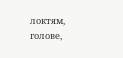локтям, голове,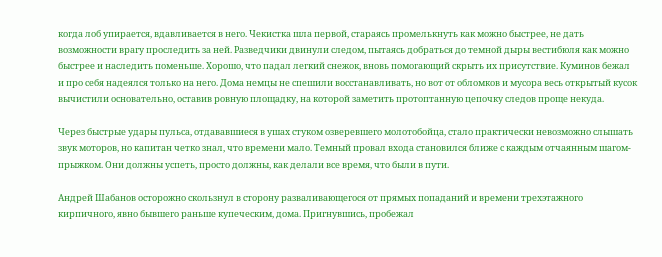когда лоб упирается, вдавливается в него. Чекистка шла первой, стараясь промелькнуть как можно быстрее, не дать возможности врагу проследить за ней. Разведчики двинули следом, пытаясь добраться до темной дыры вестибюля как можно быстрее и наследить поменьше. Хорошо, что падал легкий снежок, вновь помогающий скрыть их присутствие. Куминов бежал и про себя надеялся только на него. Дома немцы не спешили восстанавливать, но вот от обломков и мусора весь открытый кусок вычистили основательно, оставив ровную площадку, на которой заметить протоптанную цепочку следов проще некуда.

Через быстрые удары пульса, отдававшиеся в ушах стуком озверевшего молотобойца, стало практически невозможно слышать звук моторов, но капитан четко знал, что времени мало. Темный провал входа становился ближе с каждым отчаянным шагом-прыжком. Они должны успеть, просто должны, как делали все время, что были в пути.

Андрей Шабанов осторожно скользнул в сторону разваливающегося от прямых попаданий и времени трехэтажного кирпичного, явно бывшего раньше купеческим, дома. Пригнувшись, пробежал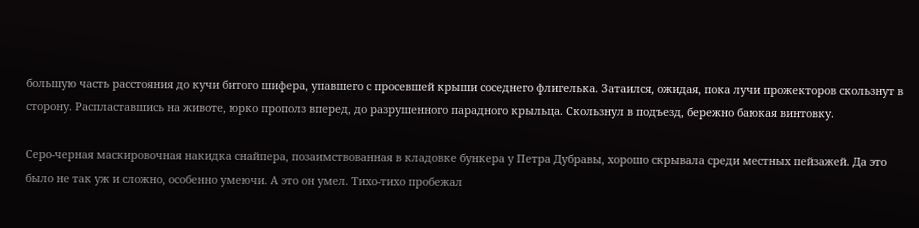большую часть расстояния до кучи битого шифера, упавшего с просевшей крыши соседнего флигелька. Затаился, ожидая, пока лучи прожекторов скользнут в сторону. Распластавшись на животе, юрко прополз вперед, до разрушенного парадного крыльца. Скользнул в подъезд, бережно баюкая винтовку.

Серо-черная маскировочная накидка снайпера, позаимствованная в кладовке бункера у Петра Дубравы, хорошо скрывала среди местных пейзажей. Да это было не так уж и сложно, особенно умеючи. А это он умел. Тихо-тихо пробежал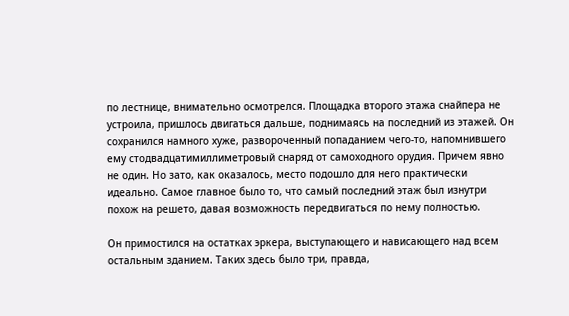по лестнице, внимательно осмотрелся. Площадка второго этажа снайпера не устроила, пришлось двигаться дальше, поднимаясь на последний из этажей. Он сохранился намного хуже, развороченный попаданием чего-то, напомнившего ему стодвадцатимиллиметровый снаряд от самоходного орудия. Причем явно не один. Но зато, как оказалось, место подошло для него практически идеально. Самое главное было то, что самый последний этаж был изнутри похож на решето, давая возможность передвигаться по нему полностью.

Он примостился на остатках эркера, выступающего и нависающего над всем остальным зданием. Таких здесь было три, правда,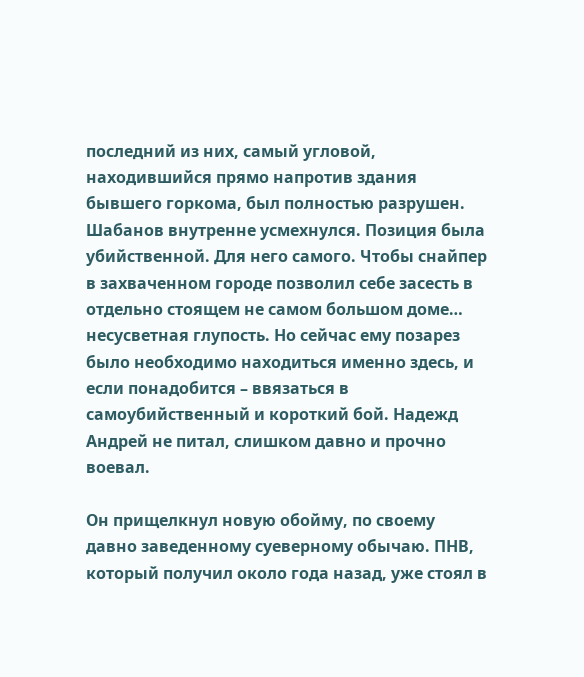последний из них, самый угловой, находившийся прямо напротив здания бывшего горкома, был полностью разрушен. Шабанов внутренне усмехнулся. Позиция была убийственной. Для него самого. Чтобы снайпер в захваченном городе позволил себе засесть в отдельно стоящем не самом большом доме… несусветная глупость. Но сейчас ему позарез было необходимо находиться именно здесь, и если понадобится – ввязаться в самоубийственный и короткий бой. Надежд Андрей не питал, слишком давно и прочно воевал.

Он прищелкнул новую обойму, по своему давно заведенному суеверному обычаю. ПНВ, который получил около года назад, уже стоял в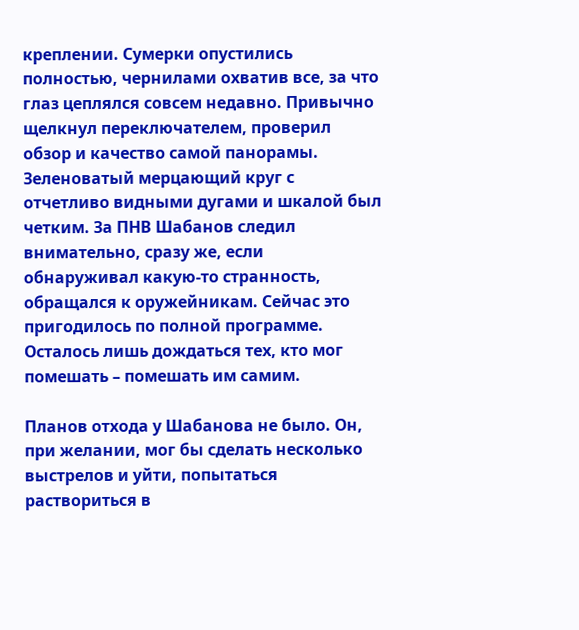креплении. Сумерки опустились полностью, чернилами охватив все, за что глаз цеплялся совсем недавно. Привычно щелкнул переключателем, проверил обзор и качество самой панорамы. Зеленоватый мерцающий круг с отчетливо видными дугами и шкалой был четким. За ПНВ Шабанов следил внимательно, сразу же, если обнаруживал какую-то странность, обращался к оружейникам. Сейчас это пригодилось по полной программе. Осталось лишь дождаться тех, кто мог помешать – помешать им самим.

Планов отхода у Шабанова не было. Он, при желании, мог бы сделать несколько выстрелов и уйти, попытаться раствориться в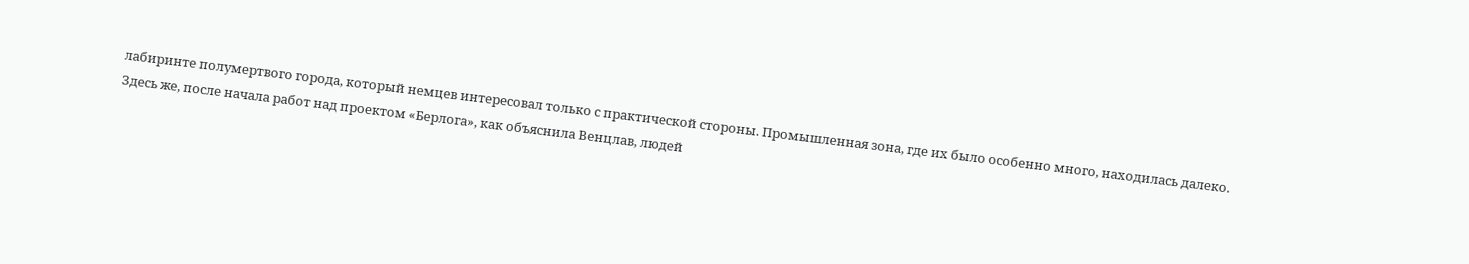лабиринте полумертвого города, который немцев интересовал только с практической стороны. Промышленная зона, где их было особенно много, находилась далеко. Здесь же, после начала работ над проектом «Берлога», как объяснила Венцлав, людей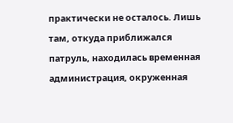практически не осталось. Лишь там, откуда приближался патруль, находилась временная администрация, окруженная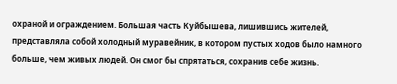охраной и ограждением. Большая часть Куйбышева, лишившись жителей, представляла собой холодный муравейник, в котором пустых ходов было намного больше, чем живых людей. Он смог бы спрятаться, сохранив себе жизнь.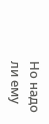Но надо ли ему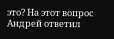это? На этот вопрос Андрей ответил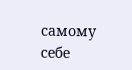самому себе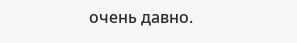очень давно.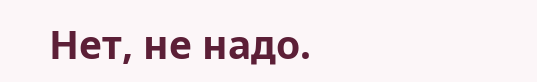Нет, не надо.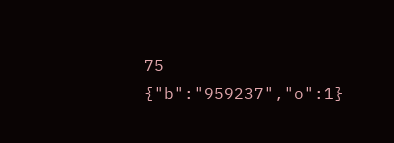75
{"b":"959237","o":1}